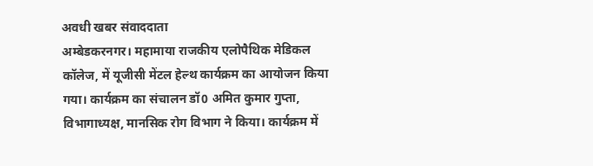अवधी खबर संवाददाता
अम्बेडकरनगर। महामाया राजकीय एलोपैथिक मेडिकल कॉलेज, में यूजीसी मेंटल हेल्थ कार्यक्रम का आयोजन किया गया। कार्यक्रम का संचालन डॉ0 अमित कुमार गुप्ता, विभागाध्यक्ष, मानसिक रोग विभाग ने किया। कार्यक्रम में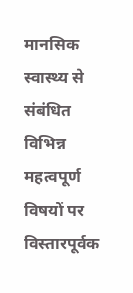मानसिक स्वास्थ्य से संबंधित विभिन्न महत्वपूर्ण विषयों पर विस्तारपूर्वक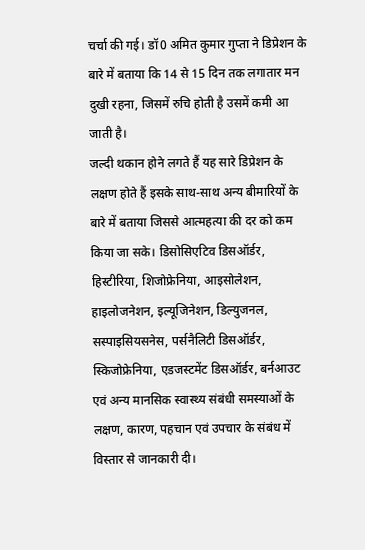चर्चा की गई। डॉ0 अमित कुमार गुप्ता ने डिप्रेशन के बारे में बताया कि 14 से 15 दिन तक लगातार मन दुखी रहना, जिसमें रुचि होती है उसमें कमी आ जाती है।
जल्दी थकान होने लगते हैं यह सारे डिप्रेशन के लक्षण होते हैं इसके साथ-साथ अन्य बीमारियों के बारे में बताया जिससे आत्महत्या की दर को कम किया जा सके। डिसोसिएटिव डिसऑर्डर, हिस्टीरिया, शिजोफ्रेनिया, आइसोलेशन, हाइलोजनेशन, इल्यूजिनेशन, डिल्युजनल, सस्पाइसियसनेस, पर्सनैलिटी डिसऑर्डर, स्किजोफ्रेनिया, एडजस्टमेंट डिसऑर्डर, बर्नआउट एवं अन्य मानसिक स्वास्थ्य संबंधी समस्याओं के लक्षण, कारण, पहचान एवं उपचार के संबंध में विस्तार से जानकारी दी।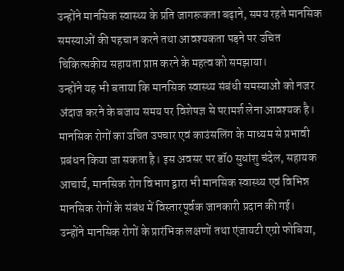उन्होंने मानसिक स्वास्थ्य के प्रति जागरूकता बढ़ाने, समय रहते मानसिक समस्याओं की पहचान करने तथा आवश्यकता पड़ने पर उचित चिकित्सकीय सहायता प्राप्त करने के महत्व को समझाया।
उन्होंने यह भी बताया कि मानसिक स्वास्थ्य संबंधी समस्याओं को नजर अंदाज करने के बजाय समय पर विशेषज्ञ से परामर्श लेना आवश्यक है। मानसिक रोगों का उचित उपचार एवं काउंसलिंग के माध्यम से प्रभावी प्रबंधन किया जा सकता है। इस अवसर पर डॉ0 सुधांशु चंदेल, सहायक आचार्य, मानसिक रोग विभाग द्वारा भी मानसिक स्वास्थ्य एवं विभिन्न मानसिक रोगों के संबंध में विस्तारपूर्वक जानकारी प्रदान की गई।
उन्होंने मानसिक रोगों के प्रारंभिक लक्षणों तथा एंजायटी एग्रो फोबिया,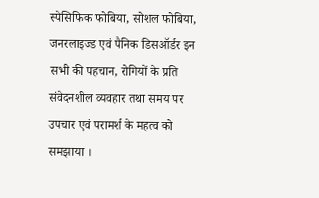स्पेसिफिक फोबिया, सोशल फोबिया, जनरलाइज्ड एवं पैनिक डिसऑर्डर इन सभी की पहचान, रोगियों के प्रति संवेदनशील व्यवहार तथा समय पर उपचार एवं परामर्श के महत्व को समझाया ।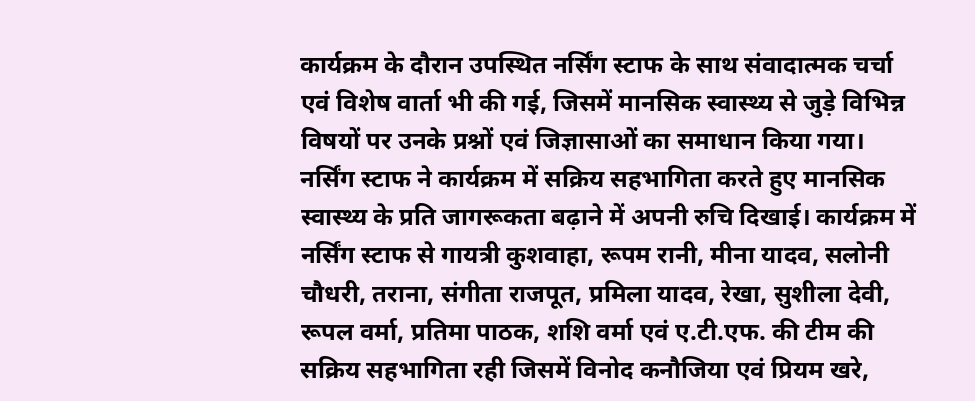कार्यक्रम के दौरान उपस्थित नर्सिंग स्टाफ के साथ संवादात्मक चर्चा एवं विशेष वार्ता भी की गई, जिसमें मानसिक स्वास्थ्य से जुड़े विभिन्न विषयों पर उनके प्रश्नों एवं जिज्ञासाओं का समाधान किया गया।
नर्सिंग स्टाफ ने कार्यक्रम में सक्रिय सहभागिता करते हुए मानसिक स्वास्थ्य के प्रति जागरूकता बढ़ाने में अपनी रुचि दिखाई। कार्यक्रम में नर्सिंग स्टाफ से गायत्री कुशवाहा, रूपम रानी, मीना यादव, सलोनी चौधरी, तराना, संगीता राजपूत, प्रमिला यादव, रेखा, सुशीला देवी, रूपल वर्मा, प्रतिमा पाठक, शशि वर्मा एवं ए.टी.एफ. की टीम की सक्रिय सहभागिता रही जिसमें विनोद कनौजिया एवं प्रियम खरे,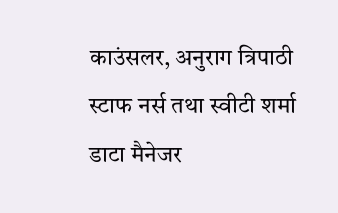काउंसलर, अनुराग त्रिपाठी स्टाफ नर्स तथा स्वीटी शर्मा डाटा मैनेजर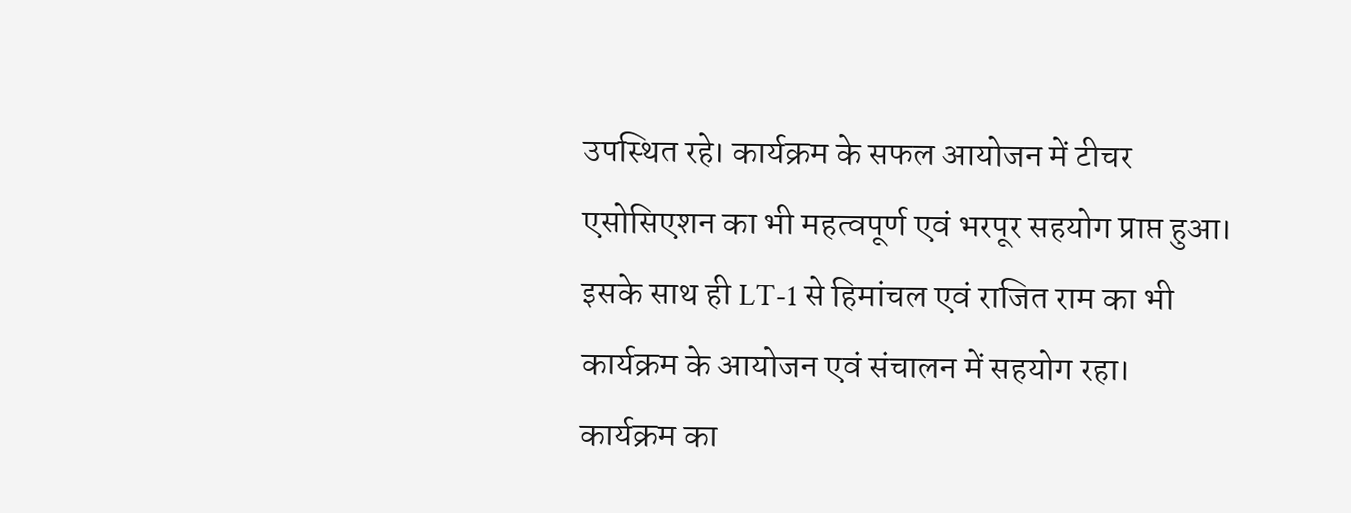उपस्थित रहे। कार्यक्रम के सफल आयोजन में टीचर एसोसिएशन का भी महत्वपूर्ण एवं भरपूर सहयोग प्राप्त हुआ। इसके साथ ही LT-1 से हिमांचल एवं राजित राम का भी कार्यक्रम के आयोजन एवं संचालन में सहयोग रहा।
कार्यक्रम का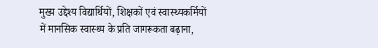मुख्य उद्देश्य विद्यार्थियों, शिक्षकों एवं स्वास्थ्यकर्मियों में मानसिक स्वास्थ्य के प्रति जागरूकता बढ़ाना,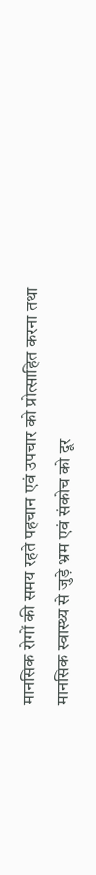मानसिक रोगों की समय रहते पहचान एवं उपचार को प्रोत्साहित करना तथा मानसिक स्वास्थ्य से जुड़े भ्रम एवं संकोच को दूर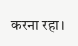करना रहा।